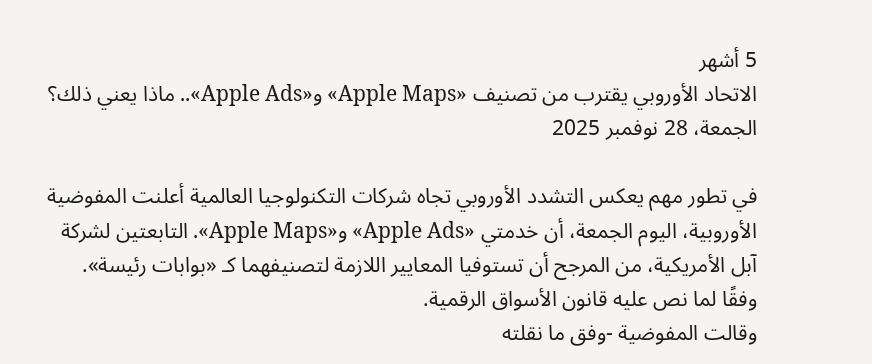5 أشهر
الاتحاد الأوروبي يقترب من تصنيف «Apple Maps» و«Apple Ads».. ماذا يعني ذلك؟
الجمعة، 28 نوفمبر 2025

في تطور مهم يعكس التشدد الأوروبي تجاه شركات التكنولوجيا العالمية أعلنت المفوضية الأوروبية، اليوم الجمعة، أن خدمتي «Apple Ads» و«Apple Maps». التابعتين لشركة آبل الأمريكية، من المرجح أن تستوفيا المعايير اللازمة لتصنيفهما كـ «بوابات رئيسة». وفقًا لما نص عليه قانون الأسواق الرقمية.
وقالت المفوضية -وفق ما نقلته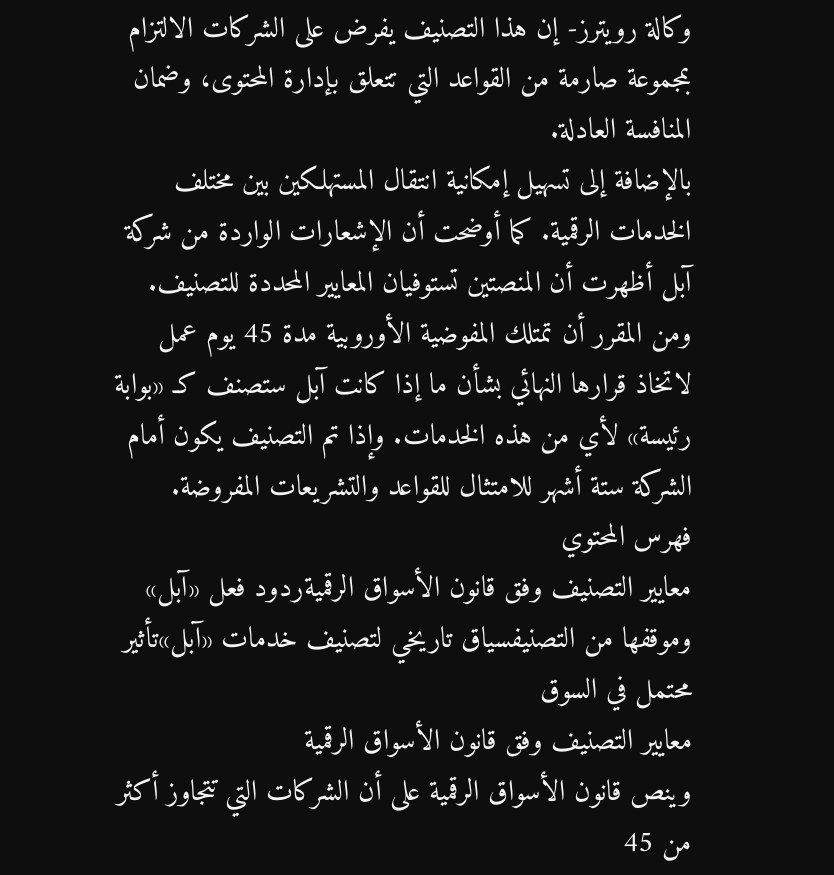وكالة رويترز- إن هذا التصنيف يفرض على الشركات الالتزام بمجموعة صارمة من القواعد التي تتعلق بإدارة المحتوى، وضمان المنافسة العادلة.
بالإضافة إلى تسهيل إمكانية انتقال المستهلكين بين مختلف الخدمات الرقمية. كما أوضحت أن الإشعارات الواردة من شركة آبل أظهرت أن المنصتين تستوفيان المعايير المحددة للتصنيف.
ومن المقرر أن تمتلك المفوضية الأوروبية مدة 45 يوم عمل لاتخاذ قرارها النهائي بشأن ما إذا كانت آبل ستصنف كـ «بوابة رئيسة» لأي من هذه الخدمات. وإذا تم التصنيف يكون أمام الشركة ستة أشهر للامتثال للقواعد والتشريعات المفروضة.
فهرس المحتوي
معايير التصنيف وفق قانون الأسواق الرقميةردود فعل «آبل» وموقفها من التصنيفسياق تاريخي لتصنيف خدمات «آبل»تأثير محتمل في السوق
معايير التصنيف وفق قانون الأسواق الرقمية
وينص قانون الأسواق الرقمية على أن الشركات التي تتجاوز أكثر من 45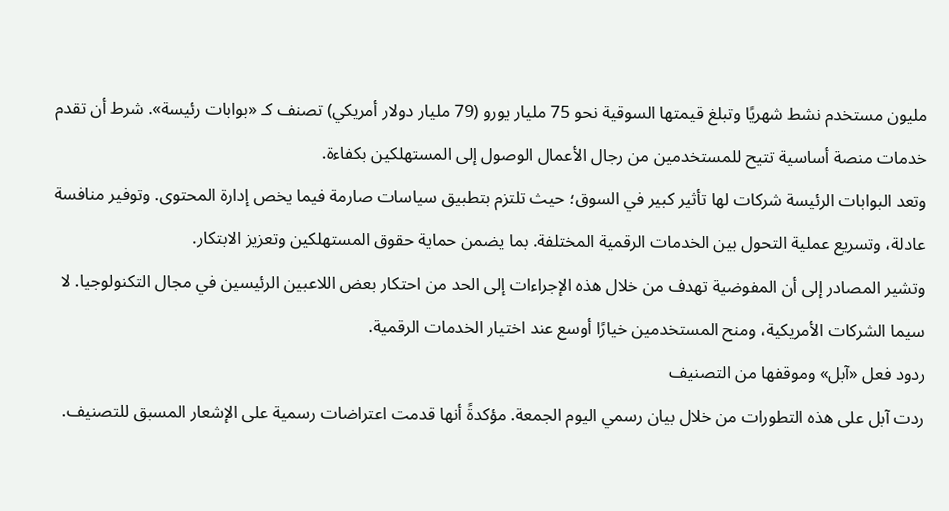مليون مستخدم نشط شهريًا وتبلغ قيمتها السوقية نحو 75 مليار يورو (79 مليار دولار أمريكي) تصنف كـ «بوابات رئيسة». شرط أن تقدم خدمات منصة أساسية تتيح للمستخدمين من رجال الأعمال الوصول إلى المستهلكين بكفاءة.
وتعد البوابات الرئيسة شركات لها تأثير كبير في السوق؛ حيث تلتزم بتطبيق سياسات صارمة فيما يخص إدارة المحتوى. وتوفير منافسة عادلة، وتسريع عملية التحول بين الخدمات الرقمية المختلفة. بما يضمن حماية حقوق المستهلكين وتعزيز الابتكار.
وتشير المصادر إلى أن المفوضية تهدف من خلال هذه الإجراءات إلى الحد من احتكار بعض اللاعبين الرئيسين في مجال التكنولوجيا. لا سيما الشركات الأمريكية، ومنح المستخدمين خيارًا أوسع عند اختيار الخدمات الرقمية.
ردود فعل «آبل» وموقفها من التصنيف
ردت آبل على هذه التطورات من خلال بيان رسمي اليوم الجمعة. مؤكدةً أنها قدمت اعتراضات رسمية على الإشعار المسبق للتصنيف.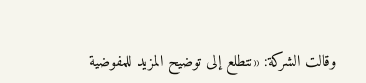وقالت الشركة: «نتطلع إلى توضيح المزيد للمفوضية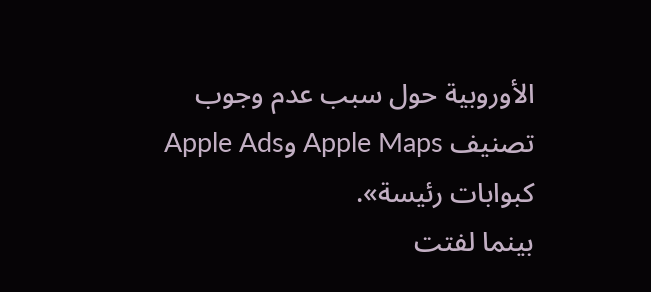الأوروبية حول سبب عدم وجوب تصنيف Apple Maps وApple Ads كبوابات رئيسة».
بينما لفتت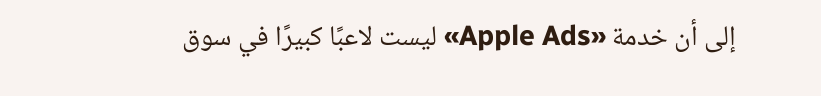إلى أن خدمة «Apple Ads» ليست لاعبًا كبيرًا في سوق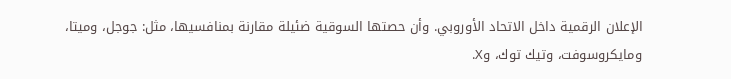الإعلان الرقمية داخل الاتحاد الأوروبي. وأن حصتها السوقية ضئيلة مقارنة بمنافسيها، مثل: جوجل، وميتا، ومايكروسوفت، وتيك توك، وX.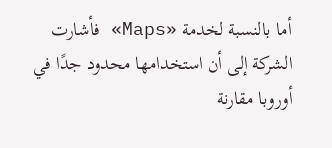أما بالنسبة لخدمة «Maps» فأشارت الشركة إلى أن استخدامها محدود جدًا في أوروبا مقارنة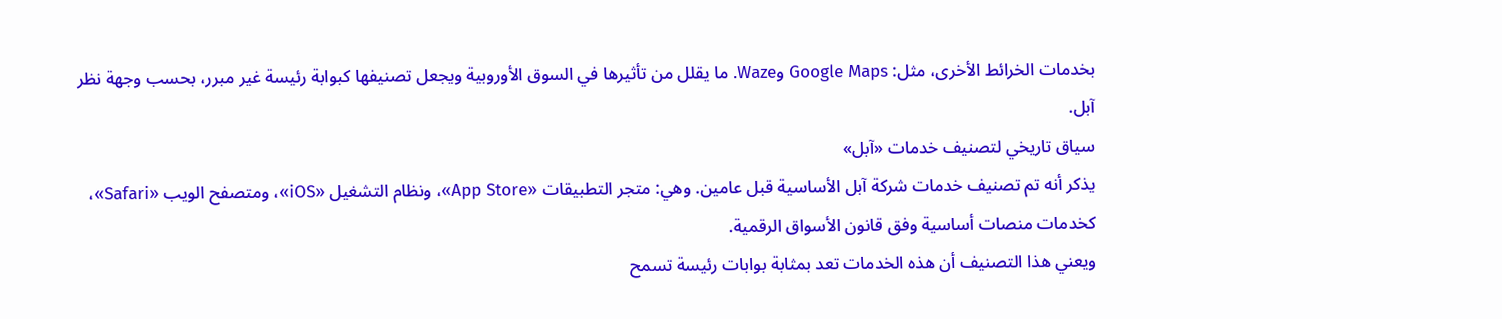بخدمات الخرائط الأخرى، مثل: Google Maps وWaze. ما يقلل من تأثيرها في السوق الأوروبية ويجعل تصنيفها كبوابة رئيسة غير مبرر، بحسب وجهة نظر آبل.
سياق تاريخي لتصنيف خدمات «آبل»
يذكر أنه تم تصنيف خدمات شركة آبل الأساسية قبل عامين. وهي: متجر التطبيقات «App Store»، ونظام التشغيل «iOS»، ومتصفح الويب «Safari»، كخدمات منصات أساسية وفق قانون الأسواق الرقمية.
ويعني هذا التصنيف أن هذه الخدمات تعد بمثابة بوابات رئيسة تسمح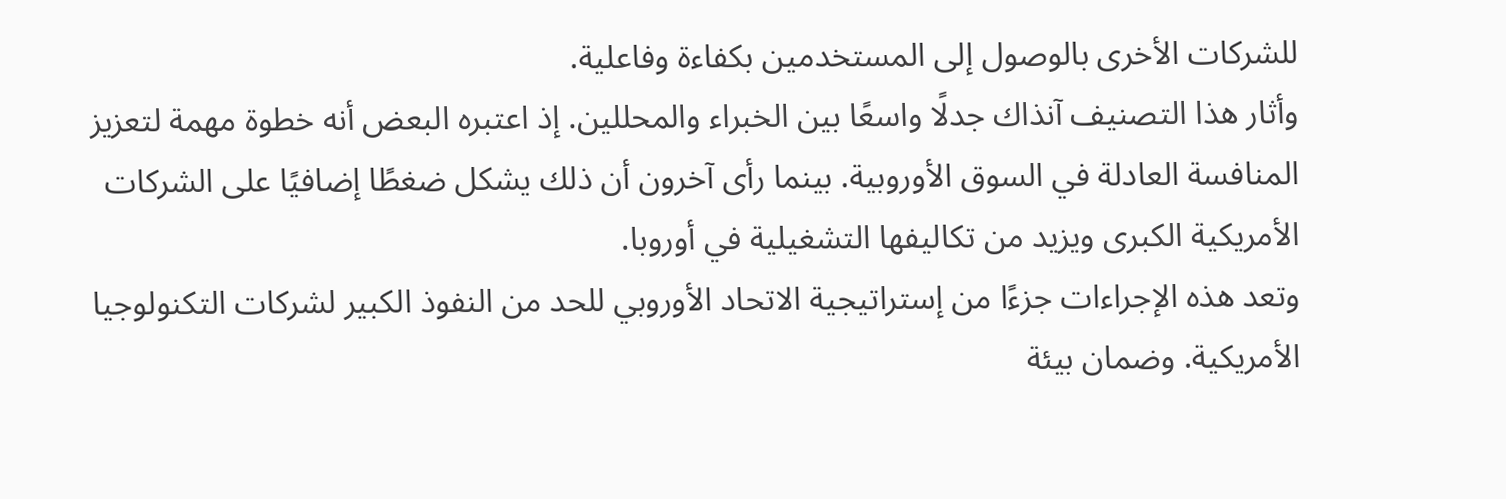للشركات الأخرى بالوصول إلى المستخدمين بكفاءة وفاعلية.
وأثار هذا التصنيف آنذاك جدلًا واسعًا بين الخبراء والمحللين. إذ اعتبره البعض أنه خطوة مهمة لتعزيز المنافسة العادلة في السوق الأوروبية. بينما رأى آخرون أن ذلك يشكل ضغطًا إضافيًا على الشركات الأمريكية الكبرى ويزيد من تكاليفها التشغيلية في أوروبا.
وتعد هذه الإجراءات جزءًا من إستراتيجية الاتحاد الأوروبي للحد من النفوذ الكبير لشركات التكنولوجيا الأمريكية. وضمان بيئة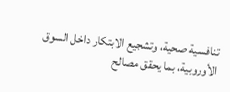تنافسية صحية، وتشجيع الابتكار داخل السوق الأوروبية، بما يحقق مصالح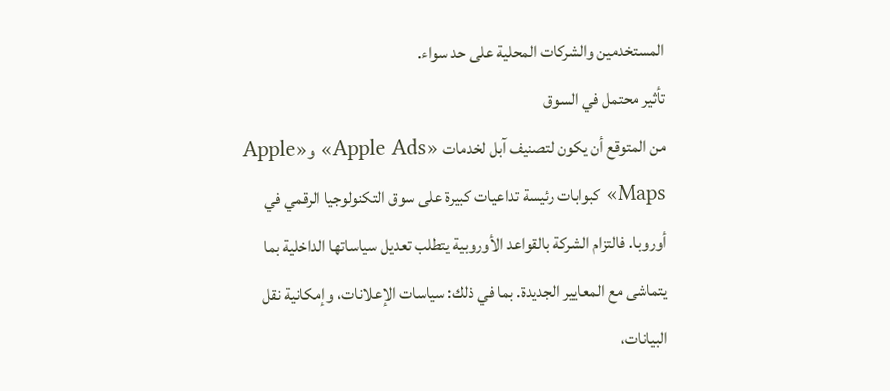المستخدمين والشركات المحلية على حد سواء.
تأثير محتمل في السوق
من المتوقع أن يكون لتصنيف آبل لخدمات «Apple Ads» و«Apple Maps» كبوابات رئيسة تداعيات كبيرة على سوق التكنولوجيا الرقمي في أوروبا. فالتزام الشركة بالقواعد الأوروبية يتطلب تعديل سياساتها الداخلية بما يتماشى مع المعايير الجديدة. بما في ذلك: سياسات الإعلانات، وإمكانية نقل البيانات،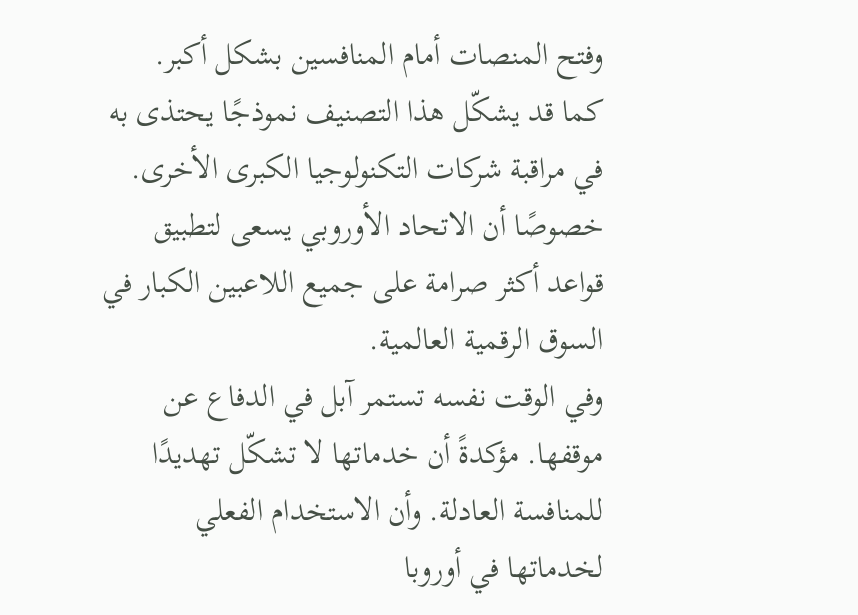وفتح المنصات أمام المنافسين بشكل أكبر.
كما قد يشكّل هذا التصنيف نموذجًا يحتذى به في مراقبة شركات التكنولوجيا الكبرى الأخرى. خصوصًا أن الاتحاد الأوروبي يسعى لتطبيق قواعد أكثر صرامة على جميع اللاعبين الكبار في السوق الرقمية العالمية.
وفي الوقت نفسه تستمر آبل في الدفاع عن موقفها. مؤكدةً أن خدماتها لا تشكّل تهديدًا للمنافسة العادلة. وأن الاستخدام الفعلي لخدماتها في أوروبا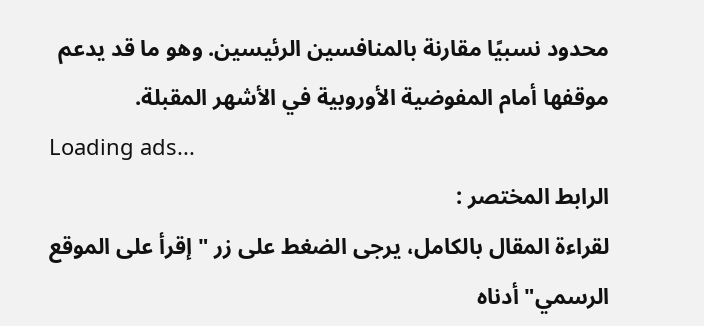محدود نسبيًا مقارنة بالمنافسين الرئيسين. وهو ما قد يدعم موقفها أمام المفوضية الأوروبية في الأشهر المقبلة.
Loading ads...
الرابط المختصر :
لقراءة المقال بالكامل، يرجى الضغط على زر "إقرأ على الموقع الرسمي" أدناه